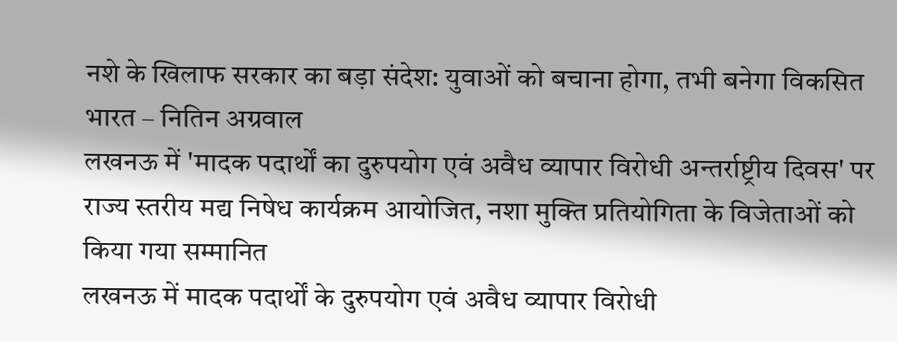नशे के खिलाफ सरकार का बड़ा संदेश: युवाओं को बचाना होगा, तभी बनेगा विकसित भारत – नितिन अग्रवाल
लखनऊ में 'मादक पदार्थों का दुरुपयोग एवं अवैध व्यापार विरोधी अन्तर्राष्ट्रीय दिवस' पर राज्य स्तरीय मद्य निषेध कार्यक्रम आयोजित, नशा मुक्ति प्रतियोगिता के विजेताओं को किया गया सम्मानित
लखनऊ में मादक पदार्थों के दुरुपयोग एवं अवैध व्यापार विरोधी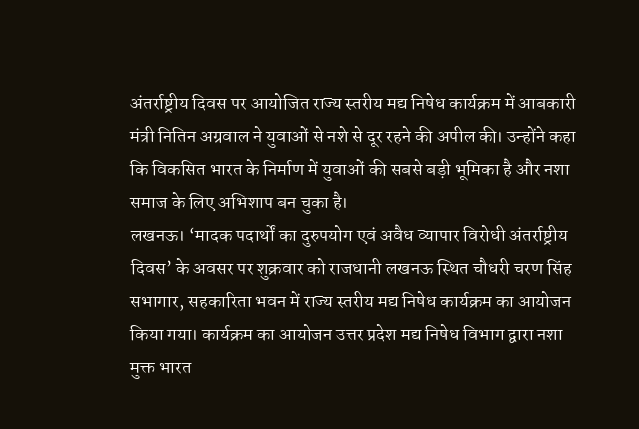अंतर्राष्ट्रीय दिवस पर आयोजित राज्य स्तरीय मद्य निषेध कार्यक्रम में आबकारी मंत्री नितिन अग्रवाल ने युवाओं से नशे से दूर रहने की अपील की। उन्होंने कहा कि विकसित भारत के निर्माण में युवाओं की सबसे बड़ी भूमिका है और नशा समाज के लिए अभिशाप बन चुका है।
लखनऊ। ‘मादक पदार्थों का दुरुपयोग एवं अवैध व्यापार विरोधी अंतर्राष्ट्रीय दिवस’ के अवसर पर शुक्रवार को राजधानी लखनऊ स्थित चौधरी चरण सिंह सभागार, सहकारिता भवन में राज्य स्तरीय मद्य निषेध कार्यक्रम का आयोजन किया गया। कार्यक्रम का आयोजन उत्तर प्रदेश मद्य निषेध विभाग द्वारा नशा मुक्त भारत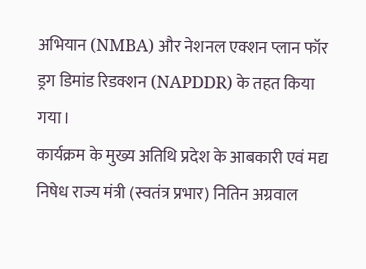अभियान (NMBA) और नेशनल एक्शन प्लान फॉर ड्रग डिमांड रिडक्शन (NAPDDR) के तहत किया गया।
कार्यक्रम के मुख्य अतिथि प्रदेश के आबकारी एवं मद्य निषेध राज्य मंत्री (स्वतंत्र प्रभार) नितिन अग्रवाल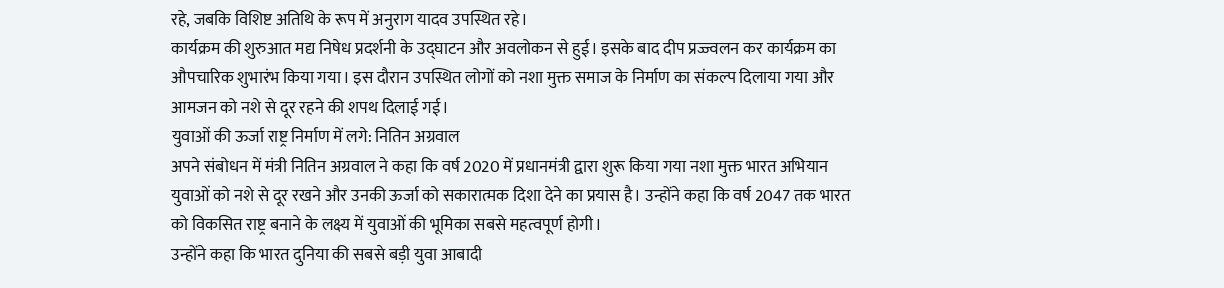रहे, जबकि विशिष्ट अतिथि के रूप में अनुराग यादव उपस्थित रहे।
कार्यक्रम की शुरुआत मद्य निषेध प्रदर्शनी के उद्घाटन और अवलोकन से हुई। इसके बाद दीप प्रज्ज्वलन कर कार्यक्रम का औपचारिक शुभारंभ किया गया। इस दौरान उपस्थित लोगों को नशा मुक्त समाज के निर्माण का संकल्प दिलाया गया और आमजन को नशे से दूर रहने की शपथ दिलाई गई।
युवाओं की ऊर्जा राष्ट्र निर्माण में लगे: नितिन अग्रवाल
अपने संबोधन में मंत्री नितिन अग्रवाल ने कहा कि वर्ष 2020 में प्रधानमंत्री द्वारा शुरू किया गया नशा मुक्त भारत अभियान युवाओं को नशे से दूर रखने और उनकी ऊर्जा को सकारात्मक दिशा देने का प्रयास है। उन्होंने कहा कि वर्ष 2047 तक भारत को विकसित राष्ट्र बनाने के लक्ष्य में युवाओं की भूमिका सबसे महत्वपूर्ण होगी।
उन्होंने कहा कि भारत दुनिया की सबसे बड़ी युवा आबादी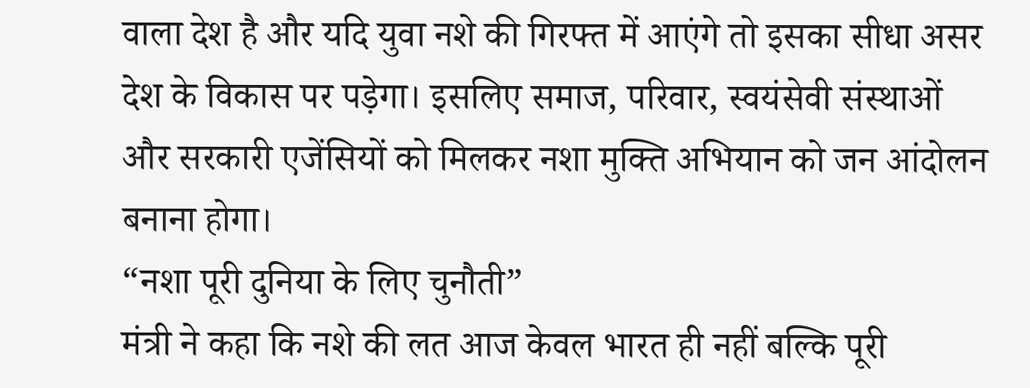वाला देश है और यदि युवा नशे की गिरफ्त में आएंगे तो इसका सीधा असर देश के विकास पर पड़ेगा। इसलिए समाज, परिवार, स्वयंसेवी संस्थाओं और सरकारी एजेंसियों को मिलकर नशा मुक्ति अभियान को जन आंदोलन बनाना होगा।
“नशा पूरी दुनिया के लिए चुनौती”
मंत्री ने कहा कि नशे की लत आज केवल भारत ही नहीं बल्कि पूरी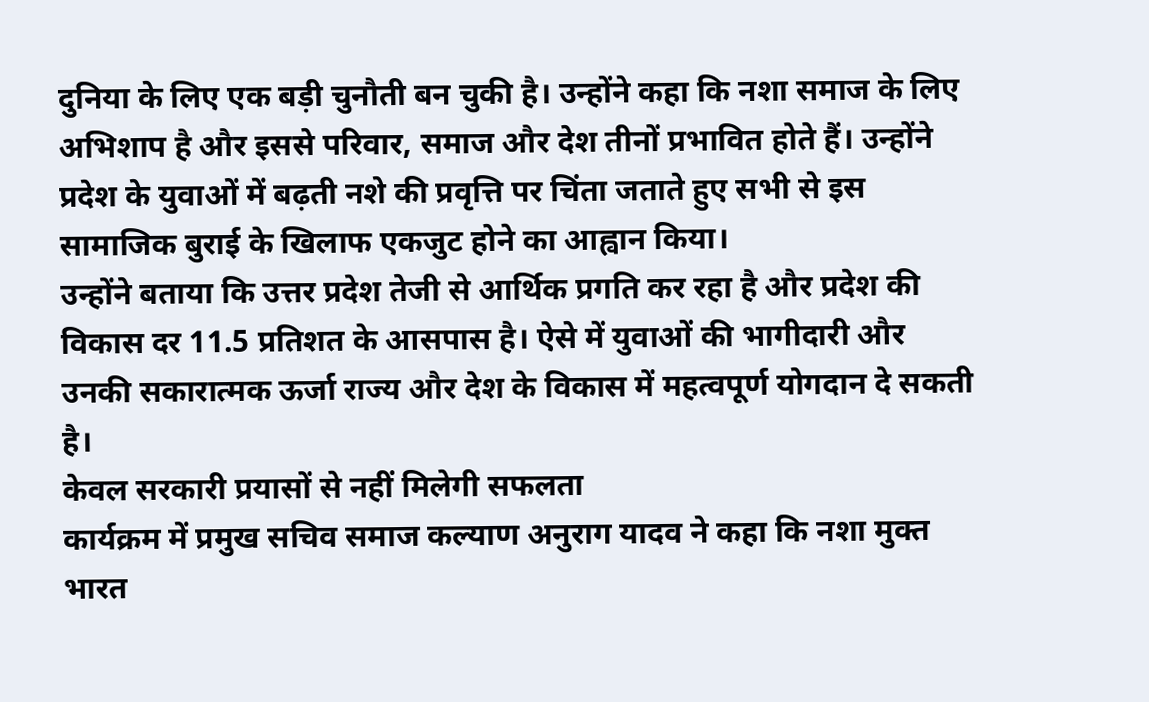दुनिया के लिए एक बड़ी चुनौती बन चुकी है। उन्होंने कहा कि नशा समाज के लिए अभिशाप है और इससे परिवार, समाज और देश तीनों प्रभावित होते हैं। उन्होंने प्रदेश के युवाओं में बढ़ती नशे की प्रवृत्ति पर चिंता जताते हुए सभी से इस सामाजिक बुराई के खिलाफ एकजुट होने का आह्वान किया।
उन्होंने बताया कि उत्तर प्रदेश तेजी से आर्थिक प्रगति कर रहा है और प्रदेश की विकास दर 11.5 प्रतिशत के आसपास है। ऐसे में युवाओं की भागीदारी और उनकी सकारात्मक ऊर्जा राज्य और देश के विकास में महत्वपूर्ण योगदान दे सकती है।
केवल सरकारी प्रयासों से नहीं मिलेगी सफलता
कार्यक्रम में प्रमुख सचिव समाज कल्याण अनुराग यादव ने कहा कि नशा मुक्त भारत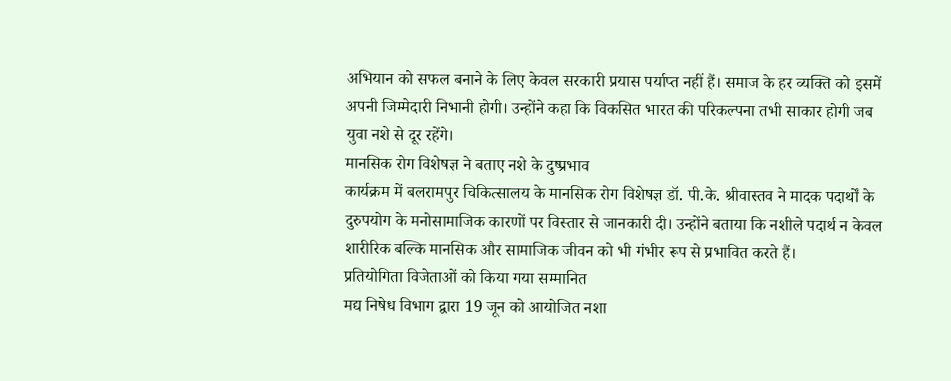अभियान को सफल बनाने के लिए केवल सरकारी प्रयास पर्याप्त नहीं हैं। समाज के हर व्यक्ति को इसमें अपनी जिम्मेदारी निभानी होगी। उन्होंने कहा कि विकसित भारत की परिकल्पना तभी साकार होगी जब युवा नशे से दूर रहेंगे।
मानसिक रोग विशेषज्ञ ने बताए नशे के दुष्प्रभाव
कार्यक्रम में बलरामपुर चिकित्सालय के मानसिक रोग विशेषज्ञ डॉ. पी.के. श्रीवास्तव ने मादक पदार्थों के दुरुपयोग के मनोसामाजिक कारणों पर विस्तार से जानकारी दी। उन्होंने बताया कि नशीले पदार्थ न केवल शारीरिक बल्कि मानसिक और सामाजिक जीवन को भी गंभीर रूप से प्रभावित करते हैं।
प्रतियोगिता विजेताओं को किया गया सम्मानित
मद्य निषेध विभाग द्वारा 19 जून को आयोजित नशा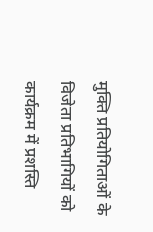मुक्ति प्रतियोगिताओं के विजेता प्रतिभागियों को कार्यक्रम में प्रशस्ति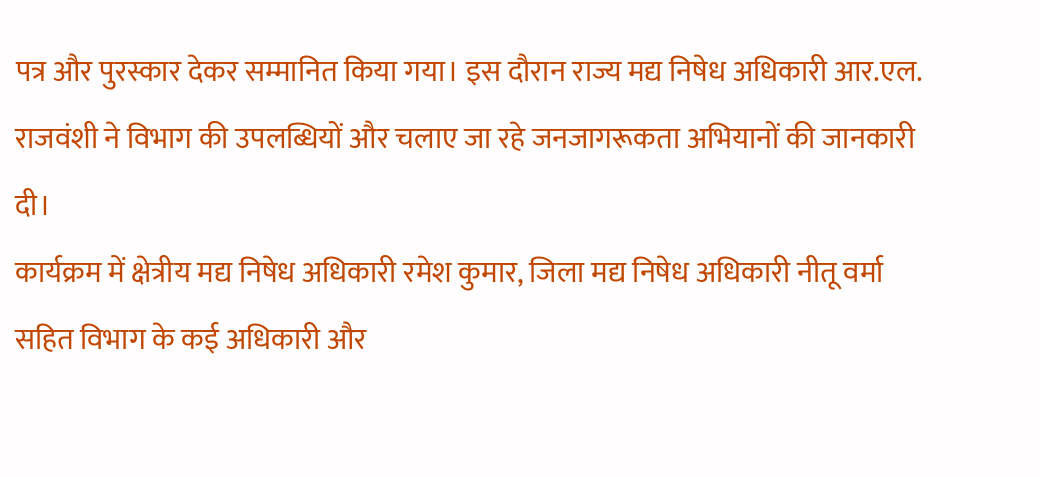पत्र और पुरस्कार देकर सम्मानित किया गया। इस दौरान राज्य मद्य निषेध अधिकारी आर.एल. राजवंशी ने विभाग की उपलब्धियों और चलाए जा रहे जनजागरूकता अभियानों की जानकारी दी।
कार्यक्रम में क्षेत्रीय मद्य निषेध अधिकारी रमेश कुमार, जिला मद्य निषेध अधिकारी नीतू वर्मा सहित विभाग के कई अधिकारी और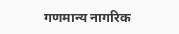गणमान्य नागरिक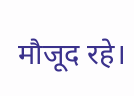मौजूद रहे।